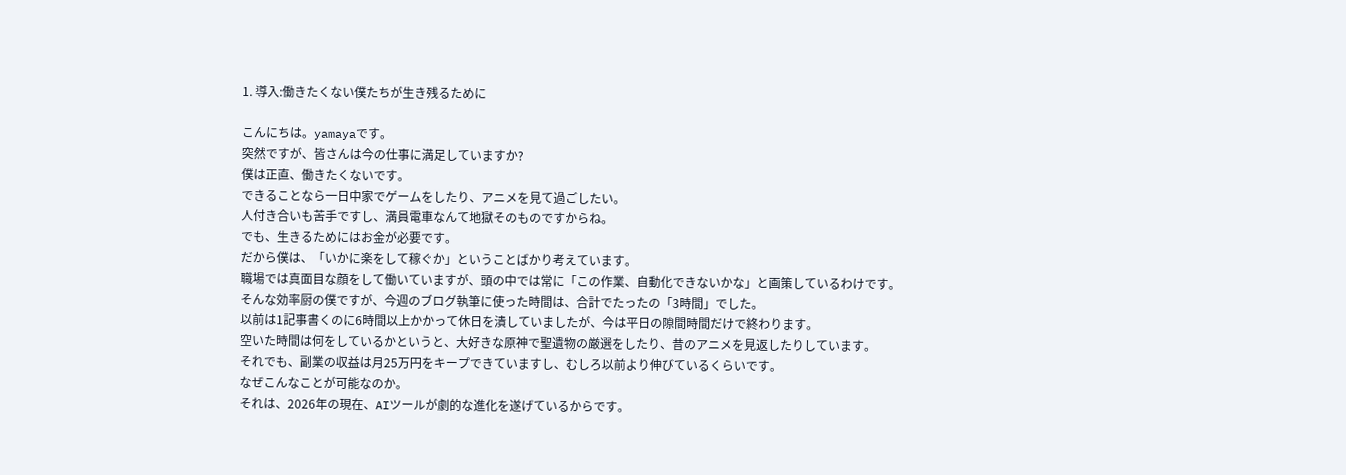1. 導入:働きたくない僕たちが生き残るために

こんにちは。yamayaです。
突然ですが、皆さんは今の仕事に満足していますか?
僕は正直、働きたくないです。
できることなら一日中家でゲームをしたり、アニメを見て過ごしたい。
人付き合いも苦手ですし、満員電車なんて地獄そのものですからね。
でも、生きるためにはお金が必要です。
だから僕は、「いかに楽をして稼ぐか」ということばかり考えています。
職場では真面目な顔をして働いていますが、頭の中では常に「この作業、自動化できないかな」と画策しているわけです。
そんな効率厨の僕ですが、今週のブログ執筆に使った時間は、合計でたったの「3時間」でした。
以前は1記事書くのに6時間以上かかって休日を潰していましたが、今は平日の隙間時間だけで終わります。
空いた時間は何をしているかというと、大好きな原神で聖遺物の厳選をしたり、昔のアニメを見返したりしています。
それでも、副業の収益は月25万円をキープできていますし、むしろ以前より伸びているくらいです。
なぜこんなことが可能なのか。
それは、2026年の現在、AIツールが劇的な進化を遂げているからです。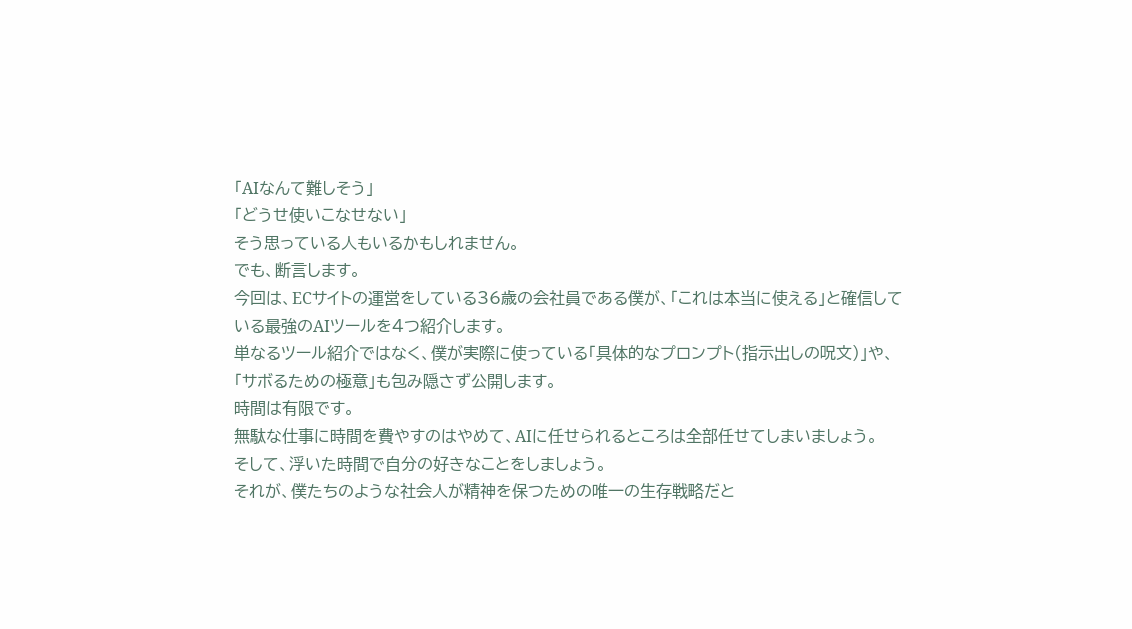「AIなんて難しそう」
「どうせ使いこなせない」
そう思っている人もいるかもしれません。
でも、断言します。
今回は、ECサイトの運営をしている36歳の会社員である僕が、「これは本当に使える」と確信している最強のAIツールを4つ紹介します。
単なるツール紹介ではなく、僕が実際に使っている「具体的なプロンプト(指示出しの呪文)」や、「サボるための極意」も包み隠さず公開します。
時間は有限です。
無駄な仕事に時間を費やすのはやめて、AIに任せられるところは全部任せてしまいましょう。
そして、浮いた時間で自分の好きなことをしましょう。
それが、僕たちのような社会人が精神を保つための唯一の生存戦略だと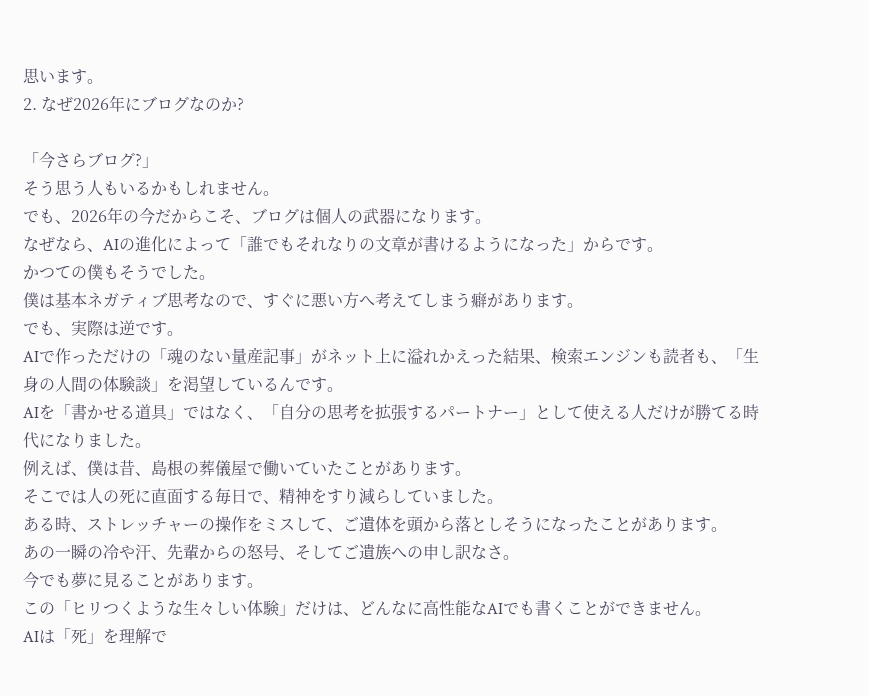思います。
2. なぜ2026年にブログなのか?

「今さらブログ?」
そう思う人もいるかもしれません。
でも、2026年の今だからこそ、ブログは個人の武器になります。
なぜなら、AIの進化によって「誰でもそれなりの文章が書けるようになった」からです。
かつての僕もそうでした。
僕は基本ネガティブ思考なので、すぐに悪い方へ考えてしまう癖があります。
でも、実際は逆です。
AIで作っただけの「魂のない量産記事」がネット上に溢れかえった結果、検索エンジンも読者も、「生身の人間の体験談」を渇望しているんです。
AIを「書かせる道具」ではなく、「自分の思考を拡張するパートナー」として使える人だけが勝てる時代になりました。
例えば、僕は昔、島根の葬儀屋で働いていたことがあります。
そこでは人の死に直面する毎日で、精神をすり減らしていました。
ある時、ストレッチャーの操作をミスして、ご遺体を頭から落としそうになったことがあります。
あの一瞬の冷や汗、先輩からの怒号、そしてご遺族への申し訳なさ。
今でも夢に見ることがあります。
この「ヒリつくような生々しい体験」だけは、どんなに高性能なAIでも書くことができません。
AIは「死」を理解で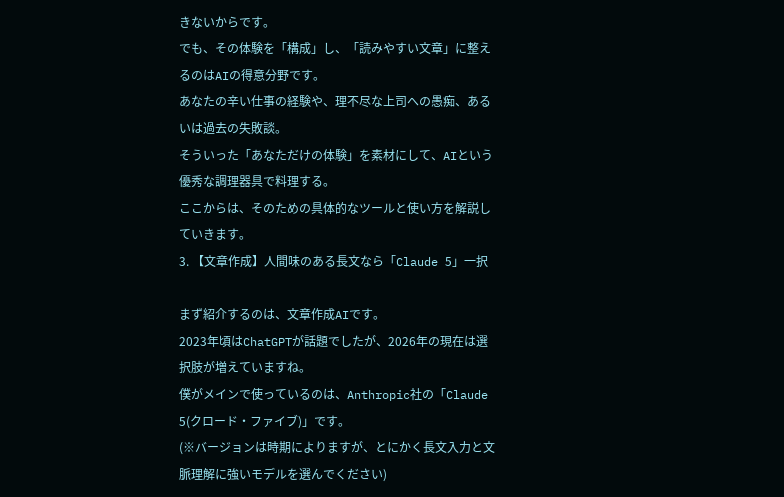きないからです。
でも、その体験を「構成」し、「読みやすい文章」に整えるのはAIの得意分野です。
あなたの辛い仕事の経験や、理不尽な上司への愚痴、あるいは過去の失敗談。
そういった「あなただけの体験」を素材にして、AIという優秀な調理器具で料理する。
ここからは、そのための具体的なツールと使い方を解説していきます。
3. 【文章作成】人間味のある長文なら「Claude 5」一択

まず紹介するのは、文章作成AIです。
2023年頃はChatGPTが話題でしたが、2026年の現在は選択肢が増えていますね。
僕がメインで使っているのは、Anthropic社の「Claude 5(クロード・ファイブ)」です。
(※バージョンは時期によりますが、とにかく長文入力と文脈理解に強いモデルを選んでください)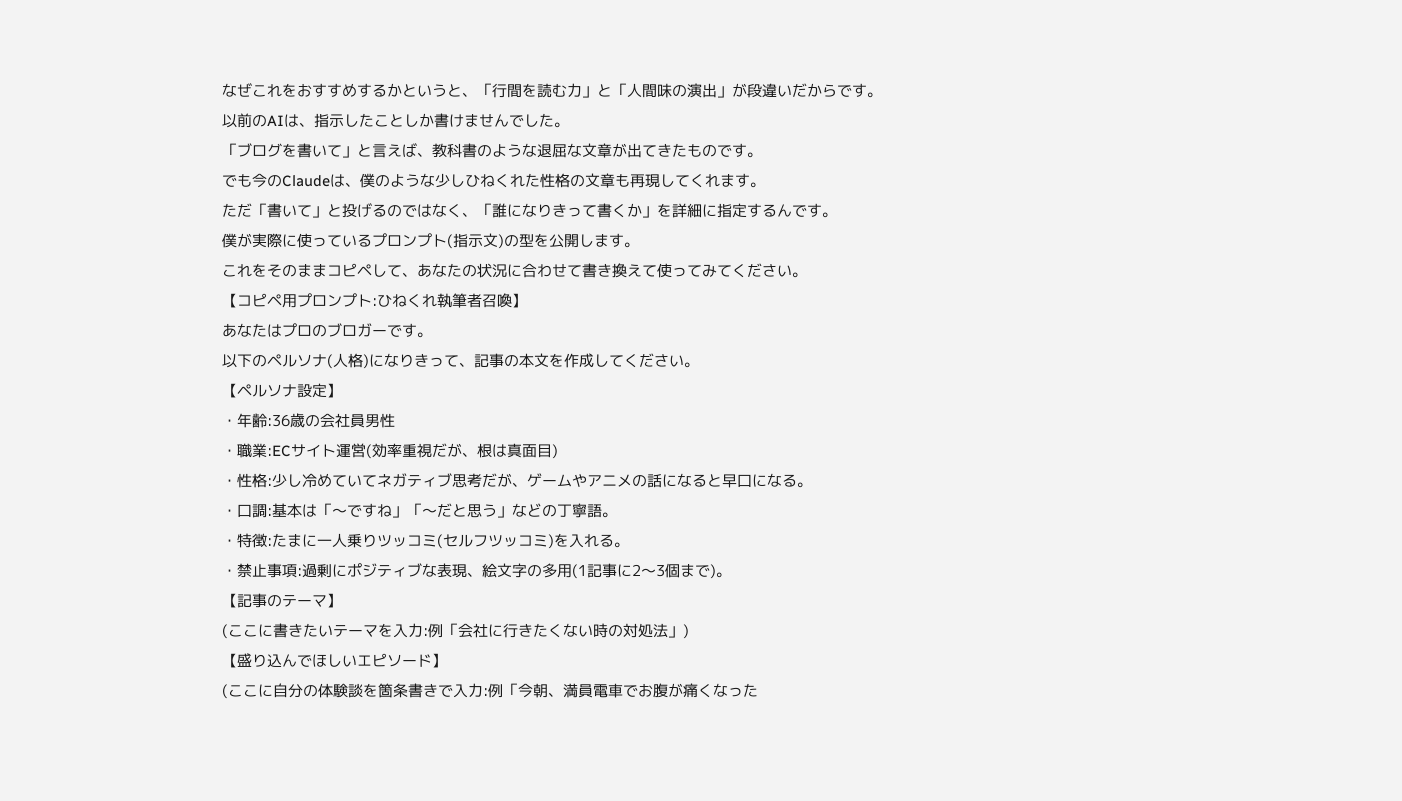なぜこれをおすすめするかというと、「行間を読む力」と「人間味の演出」が段違いだからです。
以前のAIは、指示したことしか書けませんでした。
「ブログを書いて」と言えば、教科書のような退屈な文章が出てきたものです。
でも今のClaudeは、僕のような少しひねくれた性格の文章も再現してくれます。
ただ「書いて」と投げるのではなく、「誰になりきって書くか」を詳細に指定するんです。
僕が実際に使っているプロンプト(指示文)の型を公開します。
これをそのままコピペして、あなたの状況に合わせて書き換えて使ってみてください。
【コピペ用プロンプト:ひねくれ執筆者召喚】
あなたはプロのブロガーです。
以下のペルソナ(人格)になりきって、記事の本文を作成してください。
【ペルソナ設定】
・年齢:36歳の会社員男性
・職業:ECサイト運営(効率重視だが、根は真面目)
・性格:少し冷めていてネガティブ思考だが、ゲームやアニメの話になると早口になる。
・口調:基本は「〜ですね」「〜だと思う」などの丁寧語。
・特徴:たまに一人乗りツッコミ(セルフツッコミ)を入れる。
・禁止事項:過剰にポジティブな表現、絵文字の多用(1記事に2〜3個まで)。
【記事のテーマ】
(ここに書きたいテーマを入力:例「会社に行きたくない時の対処法」)
【盛り込んでほしいエピソード】
(ここに自分の体験談を箇条書きで入力:例「今朝、満員電車でお腹が痛くなった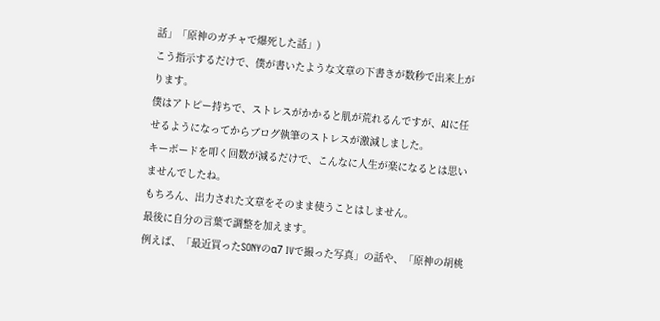話」「原神のガチャで爆死した話」)
こう指示するだけで、僕が書いたような文章の下書きが数秒で出来上がります。
僕はアトピー持ちで、ストレスがかかると肌が荒れるんですが、AIに任せるようになってからブログ執筆のストレスが激減しました。
キーボードを叩く回数が減るだけで、こんなに人生が楽になるとは思いませんでしたね。
もちろん、出力された文章をそのまま使うことはしません。
最後に自分の言葉で調整を加えます。
例えば、「最近買ったSONYのα7 IVで撮った写真」の話や、「原神の胡桃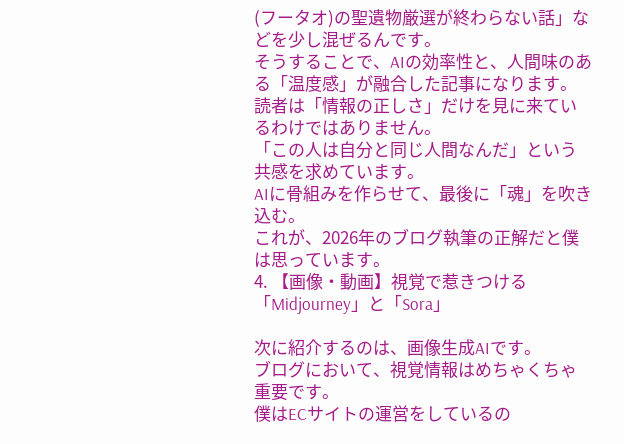(フータオ)の聖遺物厳選が終わらない話」などを少し混ぜるんです。
そうすることで、AIの効率性と、人間味のある「温度感」が融合した記事になります。
読者は「情報の正しさ」だけを見に来ているわけではありません。
「この人は自分と同じ人間なんだ」という共感を求めています。
AIに骨組みを作らせて、最後に「魂」を吹き込む。
これが、2026年のブログ執筆の正解だと僕は思っています。
4. 【画像・動画】視覚で惹きつける「Midjourney」と「Sora」

次に紹介するのは、画像生成AIです。
ブログにおいて、視覚情報はめちゃくちゃ重要です。
僕はECサイトの運営をしているの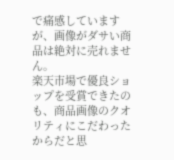で痛感していますが、画像がダサい商品は絶対に売れません。
楽天市場で優良ショップを受賞できたのも、商品画像のクオリティにこだわったからだと思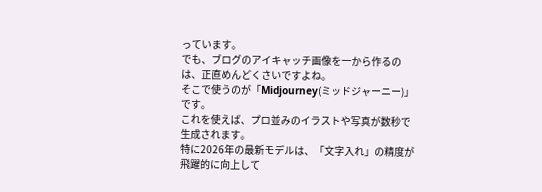っています。
でも、ブログのアイキャッチ画像を一から作るのは、正直めんどくさいですよね。
そこで使うのが「Midjourney(ミッドジャーニー)」です。
これを使えば、プロ並みのイラストや写真が数秒で生成されます。
特に2026年の最新モデルは、「文字入れ」の精度が飛躍的に向上して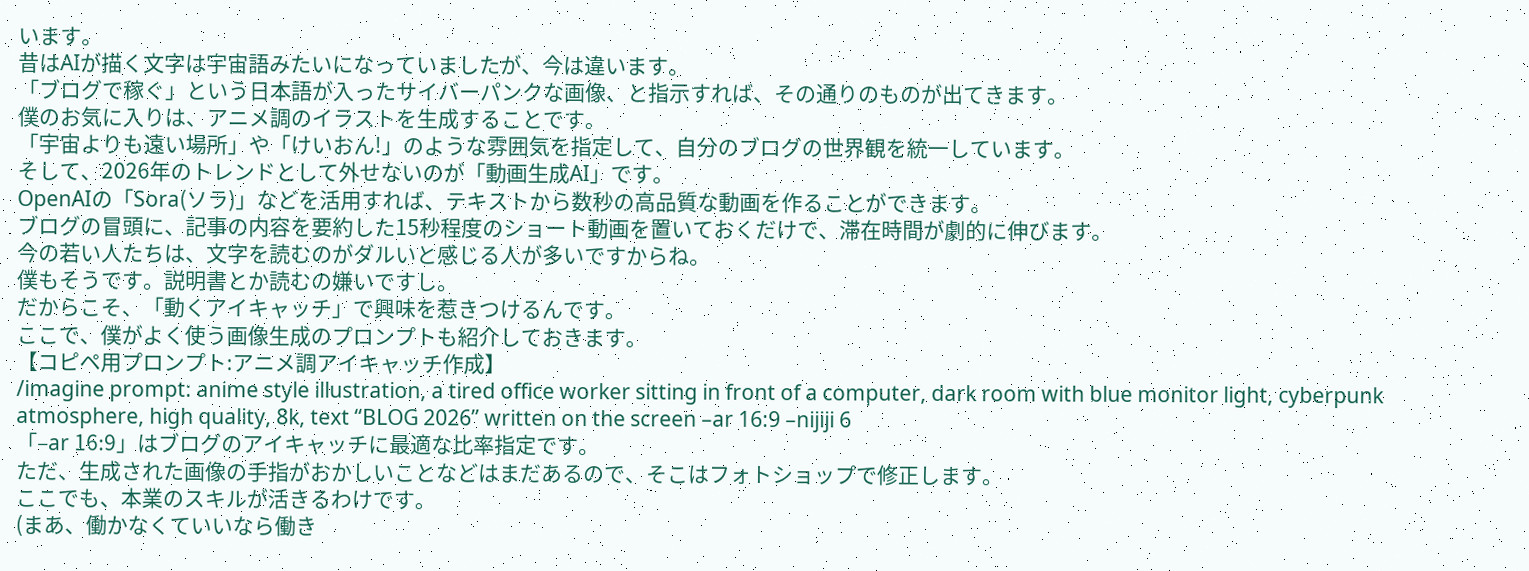います。
昔はAIが描く文字は宇宙語みたいになっていましたが、今は違います。
「ブログで稼ぐ」という日本語が入ったサイバーパンクな画像、と指示すれば、その通りのものが出てきます。
僕のお気に入りは、アニメ調のイラストを生成することです。
「宇宙よりも遠い場所」や「けいおん!」のような雰囲気を指定して、自分のブログの世界観を統一しています。
そして、2026年のトレンドとして外せないのが「動画生成AI」です。
OpenAIの「Sora(ソラ)」などを活用すれば、テキストから数秒の高品質な動画を作ることができます。
ブログの冒頭に、記事の内容を要約した15秒程度のショート動画を置いておくだけで、滞在時間が劇的に伸びます。
今の若い人たちは、文字を読むのがダルいと感じる人が多いですからね。
僕もそうです。説明書とか読むの嫌いですし。
だからこそ、「動くアイキャッチ」で興味を惹きつけるんです。
ここで、僕がよく使う画像生成のプロンプトも紹介しておきます。
【コピペ用プロンプト:アニメ調アイキャッチ作成】
/imagine prompt: anime style illustration, a tired office worker sitting in front of a computer, dark room with blue monitor light, cyberpunk atmosphere, high quality, 8k, text “BLOG 2026” written on the screen –ar 16:9 –nijiji 6
「–ar 16:9」はブログのアイキャッチに最適な比率指定です。
ただ、生成された画像の手指がおかしいことなどはまだあるので、そこはフォトショップで修正します。
ここでも、本業のスキルが活きるわけです。
(まあ、働かなくていいなら働き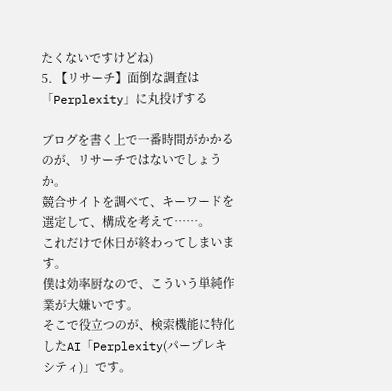たくないですけどね)
5. 【リサーチ】面倒な調査は「Perplexity」に丸投げする

ブログを書く上で一番時間がかかるのが、リサーチではないでしょうか。
競合サイトを調べて、キーワードを選定して、構成を考えて……。
これだけで休日が終わってしまいます。
僕は効率厨なので、こういう単純作業が大嫌いです。
そこで役立つのが、検索機能に特化したAI「Perplexity(パープレキシティ)」です。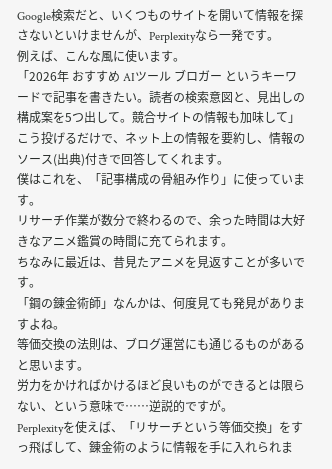Google検索だと、いくつものサイトを開いて情報を探さないといけませんが、Perplexityなら一発です。
例えば、こんな風に使います。
「2026年 おすすめ AIツール ブロガー というキーワードで記事を書きたい。読者の検索意図と、見出しの構成案を5つ出して。競合サイトの情報も加味して」
こう投げるだけで、ネット上の情報を要約し、情報のソース(出典)付きで回答してくれます。
僕はこれを、「記事構成の骨組み作り」に使っています。
リサーチ作業が数分で終わるので、余った時間は大好きなアニメ鑑賞の時間に充てられます。
ちなみに最近は、昔見たアニメを見返すことが多いです。
「鋼の錬金術師」なんかは、何度見ても発見がありますよね。
等価交換の法則は、ブログ運営にも通じるものがあると思います。
労力をかければかけるほど良いものができるとは限らない、という意味で……逆説的ですが。
Perplexityを使えば、「リサーチという等価交換」をすっ飛ばして、錬金術のように情報を手に入れられま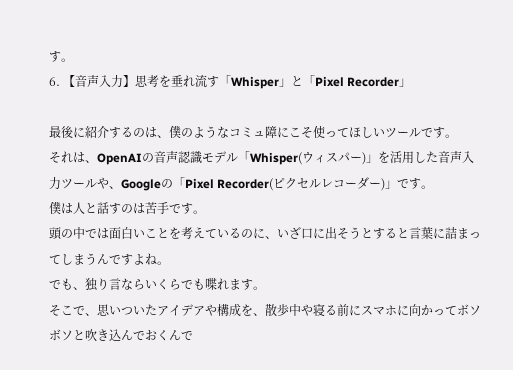す。
6. 【音声入力】思考を垂れ流す「Whisper」と「Pixel Recorder」

最後に紹介するのは、僕のようなコミュ障にこそ使ってほしいツールです。
それは、OpenAIの音声認識モデル「Whisper(ウィスパー)」を活用した音声入力ツールや、Googleの「Pixel Recorder(ピクセルレコーダー)」です。
僕は人と話すのは苦手です。
頭の中では面白いことを考えているのに、いざ口に出そうとすると言葉に詰まってしまうんですよね。
でも、独り言ならいくらでも喋れます。
そこで、思いついたアイデアや構成を、散歩中や寝る前にスマホに向かってボソボソと吹き込んでおくんで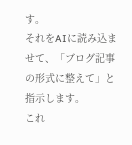す。
それをAIに読み込ませて、「ブログ記事の形式に整えて」と指示します。
これ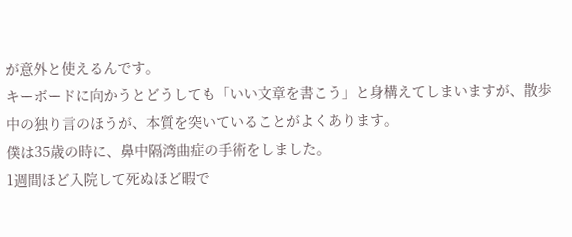が意外と使えるんです。
キーボードに向かうとどうしても「いい文章を書こう」と身構えてしまいますが、散歩中の独り言のほうが、本質を突いていることがよくあります。
僕は35歳の時に、鼻中隔湾曲症の手術をしました。
1週間ほど入院して死ぬほど暇で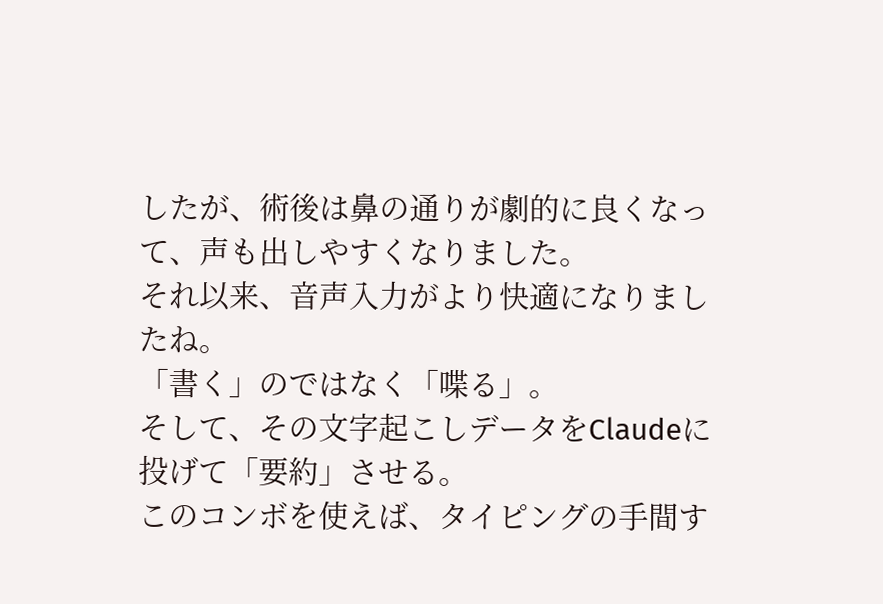したが、術後は鼻の通りが劇的に良くなって、声も出しやすくなりました。
それ以来、音声入力がより快適になりましたね。
「書く」のではなく「喋る」。
そして、その文字起こしデータをClaudeに投げて「要約」させる。
このコンボを使えば、タイピングの手間す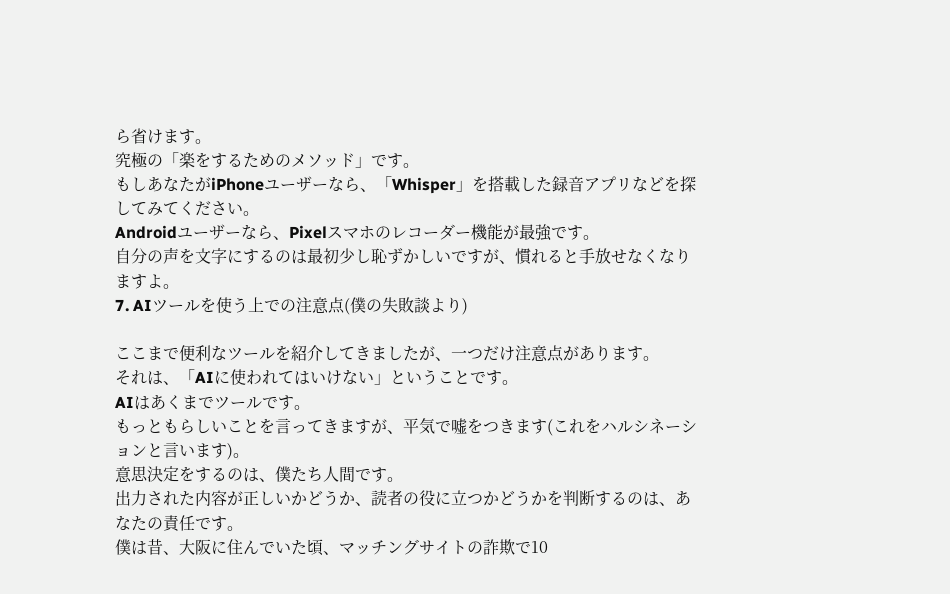ら省けます。
究極の「楽をするためのメソッド」です。
もしあなたがiPhoneユーザーなら、「Whisper」を搭載した録音アプリなどを探してみてください。
Androidユーザーなら、Pixelスマホのレコーダー機能が最強です。
自分の声を文字にするのは最初少し恥ずかしいですが、慣れると手放せなくなりますよ。
7. AIツールを使う上での注意点(僕の失敗談より)

ここまで便利なツールを紹介してきましたが、一つだけ注意点があります。
それは、「AIに使われてはいけない」ということです。
AIはあくまでツールです。
もっともらしいことを言ってきますが、平気で嘘をつきます(これをハルシネーションと言います)。
意思決定をするのは、僕たち人間です。
出力された内容が正しいかどうか、読者の役に立つかどうかを判断するのは、あなたの責任です。
僕は昔、大阪に住んでいた頃、マッチングサイトの詐欺で10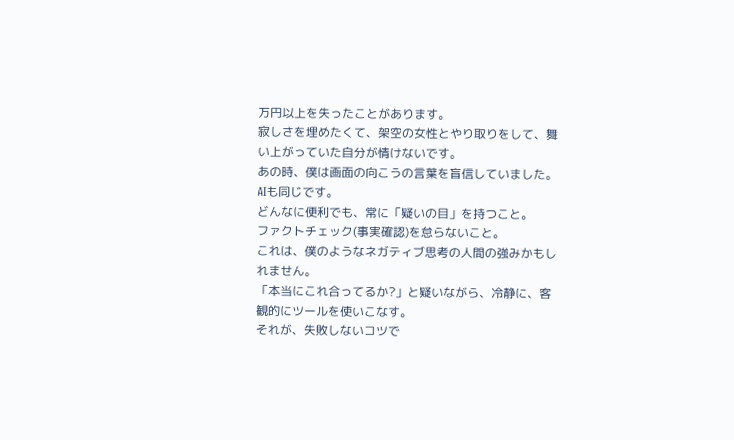万円以上を失ったことがあります。
寂しさを埋めたくて、架空の女性とやり取りをして、舞い上がっていた自分が情けないです。
あの時、僕は画面の向こうの言葉を盲信していました。
AIも同じです。
どんなに便利でも、常に「疑いの目」を持つこと。
ファクトチェック(事実確認)を怠らないこと。
これは、僕のようなネガティブ思考の人間の強みかもしれません。
「本当にこれ合ってるか?」と疑いながら、冷静に、客観的にツールを使いこなす。
それが、失敗しないコツで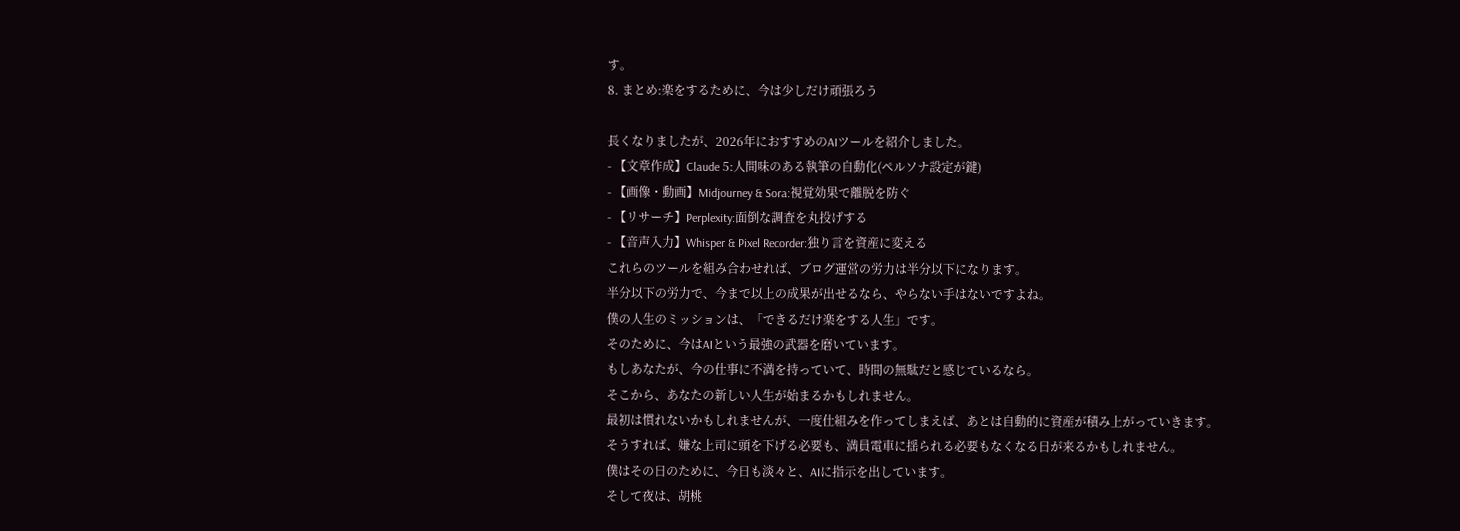す。
8. まとめ:楽をするために、今は少しだけ頑張ろう

長くなりましたが、2026年におすすめのAIツールを紹介しました。
- 【文章作成】Claude 5:人間味のある執筆の自動化(ペルソナ設定が鍵)
- 【画像・動画】Midjourney & Sora:視覚効果で離脱を防ぐ
- 【リサーチ】Perplexity:面倒な調査を丸投げする
- 【音声入力】Whisper & Pixel Recorder:独り言を資産に変える
これらのツールを組み合わせれば、ブログ運営の労力は半分以下になります。
半分以下の労力で、今まで以上の成果が出せるなら、やらない手はないですよね。
僕の人生のミッションは、「できるだけ楽をする人生」です。
そのために、今はAIという最強の武器を磨いています。
もしあなたが、今の仕事に不満を持っていて、時間の無駄だと感じているなら。
そこから、あなたの新しい人生が始まるかもしれません。
最初は慣れないかもしれませんが、一度仕組みを作ってしまえば、あとは自動的に資産が積み上がっていきます。
そうすれば、嫌な上司に頭を下げる必要も、満員電車に揺られる必要もなくなる日が来るかもしれません。
僕はその日のために、今日も淡々と、AIに指示を出しています。
そして夜は、胡桃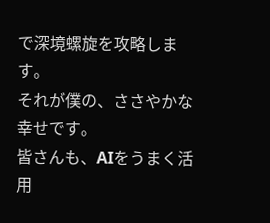で深境螺旋を攻略します。
それが僕の、ささやかな幸せです。
皆さんも、AIをうまく活用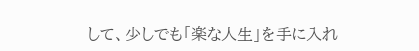して、少しでも「楽な人生」を手に入れ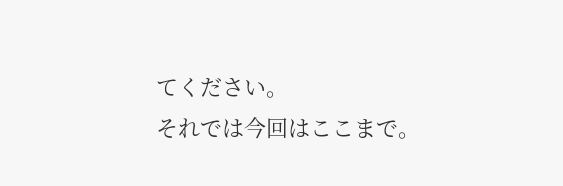てください。
それでは今回はここまで。